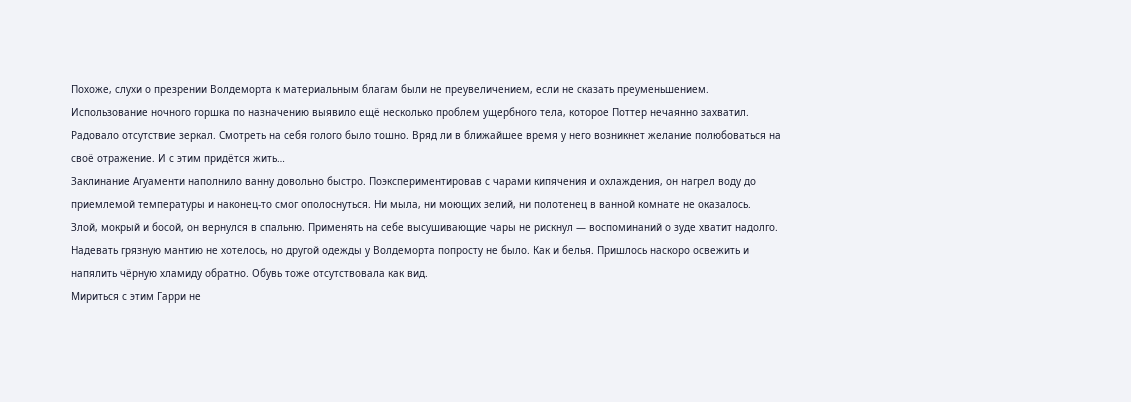Похоже, слухи о презрении Волдеморта к материальным благам были не преувеличением, если не сказать преуменьшением.
Использование ночного горшка по назначению выявило ещё несколько проблем ущербного тела, которое Поттер нечаянно захватил. Радовало отсутствие зеркал. Смотреть на себя голого было тошно. Вряд ли в ближайшее время у него возникнет желание полюбоваться на своё отражение. И с этим придётся жить…
Заклинание Агуаменти наполнило ванну довольно быстро. Поэкспериментировав с чарами кипячения и охлаждения, он нагрел воду до приемлемой температуры и наконец‑то смог ополоснуться. Ни мыла, ни моющих зелий, ни полотенец в ванной комнате не оказалось.
Злой, мокрый и босой, он вернулся в спальню. Применять на себе высушивающие чары не рискнул — воспоминаний о зуде хватит надолго. Надевать грязную мантию не хотелось, но другой одежды у Волдеморта попросту не было. Как и белья. Пришлось наскоро освежить и напялить чёрную хламиду обратно. Обувь тоже отсутствовала как вид.
Мириться с этим Гарри не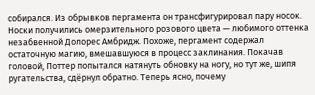собирался. Из обрывков пергамента он трансфигурировал пару носок. Носки получились омерзительного розового цвета — любимого оттенка незабвенной Долорес Амбридж. Похоже, пергамент содержал остаточную магию, вмешавшуюся в процесс заклинания. Покачав головой, Поттер попытался натянуть обновку на ногу, но тут же, шипя ругательства, сдёрнул обратно. Теперь ясно, почему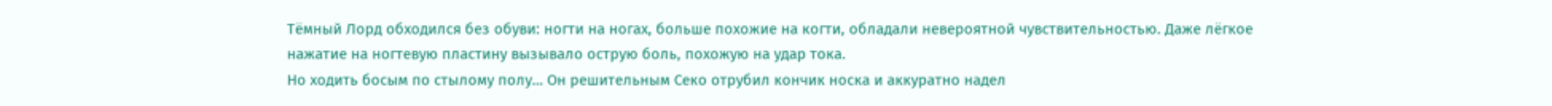Тёмный Лорд обходился без обуви: ногти на ногах, больше похожие на когти, обладали невероятной чувствительностью. Даже лёгкое нажатие на ногтевую пластину вызывало острую боль, похожую на удар тока.
Но ходить босым по стылому полу… Он решительным Секо отрубил кончик носка и аккуратно надел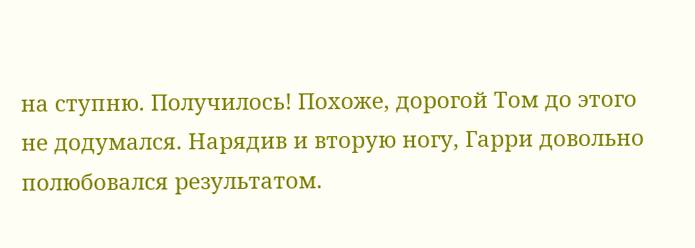на ступню. Получилось! Похоже, дорогой Том до этого не додумался. Нарядив и вторую ногу, Гарри довольно полюбовался результатом.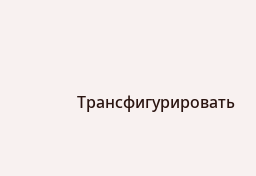Трансфигурировать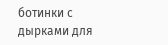ботинки с дырками для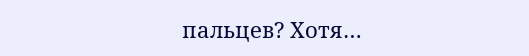пальцев? Хотя…